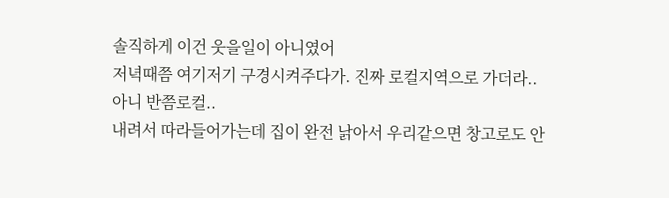솔직하게 이건 웃을일이 아니였어
저녁때쯤 여기저기 구경시켜주다가. 진짜 로컬지역으로 가더라..
아니 반쯤로컬..
내려서 따라들어가는데 집이 완전 낡아서 우리같으면 창고로도 안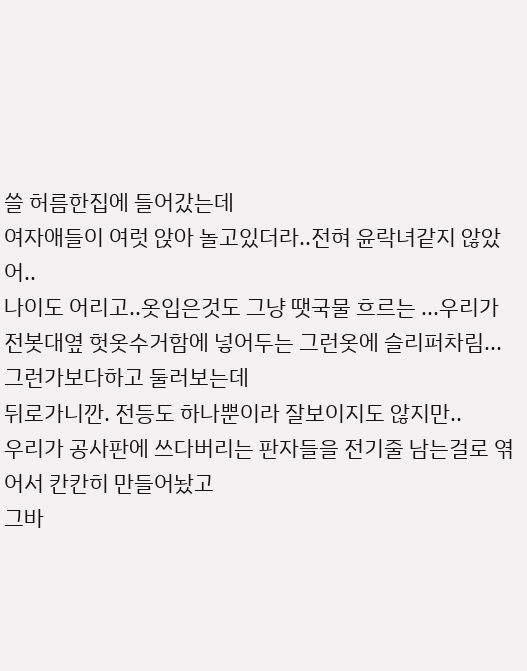쓸 허름한집에 들어갔는데
여자애들이 여럿 앉아 놀고있더라..전혀 윤락녀같지 않았어..
나이도 어리고..옷입은것도 그냥 땟국물 흐르는 ...우리가 전봇대옆 헛옷수거함에 넣어두는 그런옷에 슬리퍼차림...
그런가보다하고 둘러보는데
뒤로가니깐. 전등도 하나뿐이라 잘보이지도 않지만..
우리가 공사판에 쓰다버리는 판자들을 전기줄 남는걸로 엮어서 칸칸히 만들어놨고
그바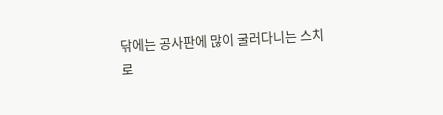닦에는 공사판에 많이 굴러다니는 스치로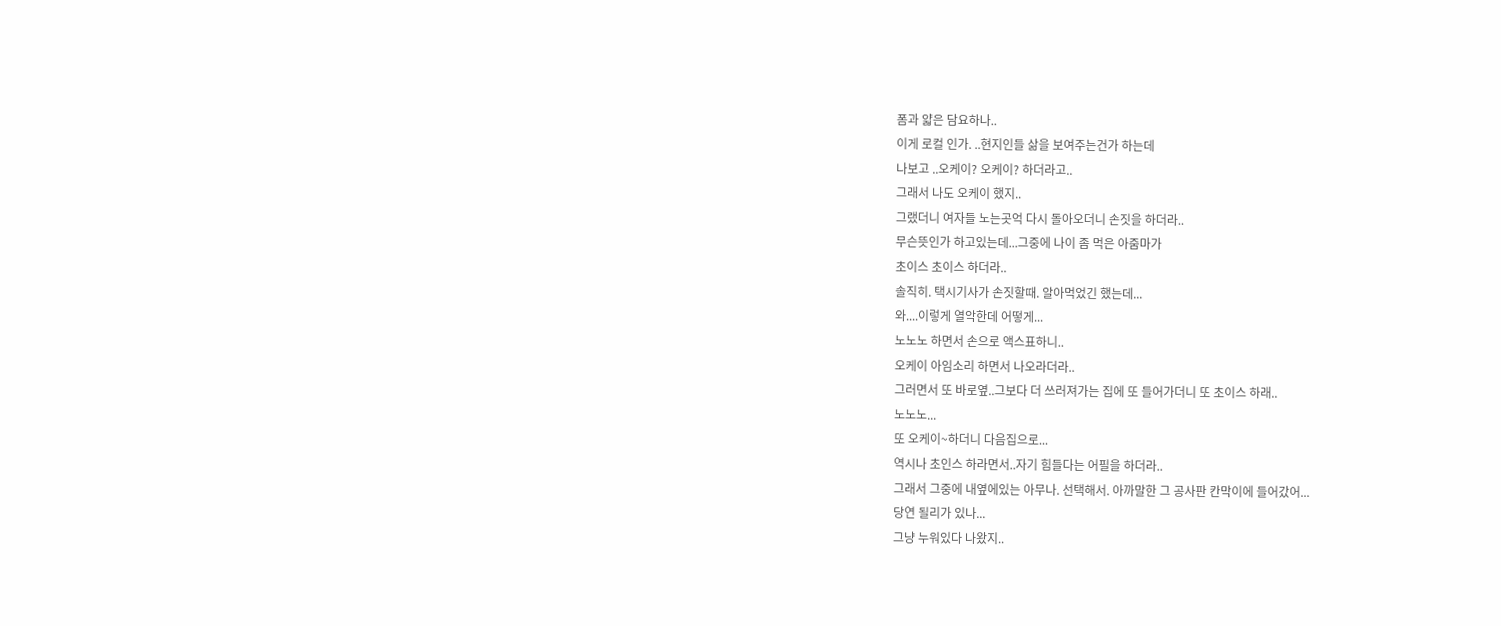폼과 얇은 담요하나..
이게 로컬 인가. ..현지인들 삶을 보여주는건가 하는데
나보고 ..오케이? 오케이? 하더라고..
그래서 나도 오케이 했지..
그랬더니 여자들 노는곳억 다시 돌아오더니 손짓을 하더라..
무슨뜻인가 하고있는데...그중에 나이 좀 먹은 아줌마가
초이스 초이스 하더라..
솔직히. 택시기사가 손짓할때. 알아먹었긴 했는데...
와....이렇게 열악한데 어떻게...
노노노 하면서 손으로 액스표하니..
오케이 아임소리 하면서 나오라더라..
그러면서 또 바로옆..그보다 더 쓰러져가는 집에 또 들어가더니 또 초이스 하래..
노노노...
또 오케이~하더니 다음집으로...
역시나 초인스 하라면서..자기 힘들다는 어필을 하더라..
그래서 그중에 내옆에있는 아무나. 선택해서. 아까말한 그 공사판 칸막이에 들어갔어...
당연 될리가 있나...
그냥 누워있다 나왔지..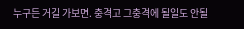누구든 거길 가보면. 충격고 그충격에 될일도 안될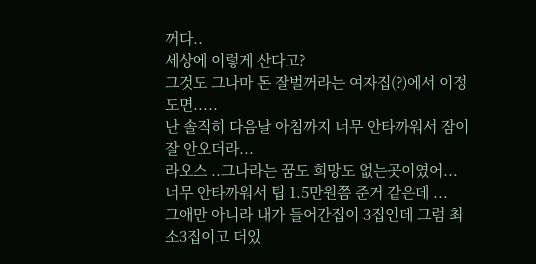꺼다..
세상에 이렇게 산다고?
그것도 그나마 돈 잘벌꺼라는 여자집(?)에서 이정도면.....
난 솔직히 다음날 아침까지 너무 안타까워서 잠이 잘 안오더라...
라오스 ..그나라는 꿈도 희망도 없는곳이였어...
너무 안타까워서 팁 1.5만원쯤 준거 같은데 ...
그애만 아니라 내가 들어간집이 3집인데 그럼 최소3집이고 더있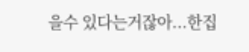을수 있다는거잖아...한집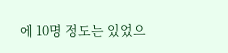에 10명 정도는 있었으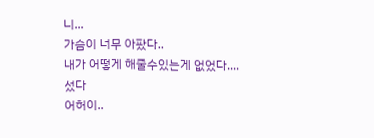니...
가슴이 너무 아팠다..
내가 어떻게 해줄수있는게 없었다....
섰다
어허이..